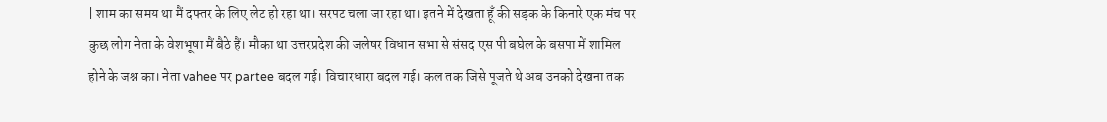| शाम का समय था मैं दफ्तर के लिए लेट हो रहा था। सरपट चला जा रहा था। इतने में देखता हूँ की सड़क के किनारे एक मंच पर कुछ लोग नेता के वेशभूषा मैं बैठे हैं। मौका था उत्तरप्रदेश की जलेषर विधान सभा से संसद एस पी बघेल के बसपा में शामिल होने के जश्न का। नेता vahee पर partee बदल गई। विचारधारा बदल गई। कल तक जिसे पूजते थे अब उनको देखना तक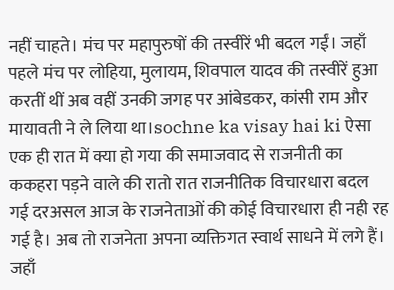नहीं चाहते। मंच पर महापुरुषों की तस्वीरें भी बदल गईं। जहाँ पहले मंच पर लोहिया, मुलायम, शिवपाल यादव की तस्वीरें हुआ करतीं थीं अब वहीं उनकी जगह पर आंबेडकर, कांसी राम और मायावती ने ले लिया था।sochne ka visay hai ki ऐसा एक ही रात में क्या हो गया की समाजवाद से राजनीती का ककहरा पड़ने वाले की रातो रात राजनीतिक विचारधारा बदल गई दरअसल आज के राजनेताओं की कोई विचारधारा ही नही रह गई है। अब तो राजनेता अपना व्यक्तिगत स्वार्थ साधने में लगे हैं। जहाँ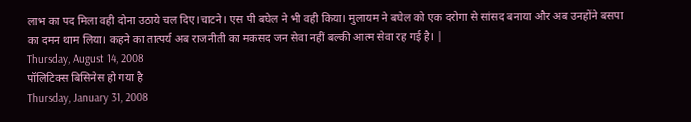लाभ का पद मिला वही दोना उठाये चल दिए।चाटने। एस पी बघेल ने भी वही किया। मुलायम ने बघेल को एक दरोगा से सांसद बनाया और अब उनहोंने बसपा का दमन थाम लिया। कहने का तात्पर्य अब राजनीती का मकसद जन सेवा नहीं बल्की आत्म सेवा रह गई है। |
Thursday, August 14, 2008
पॉलिटिक्स बिसिनेस हो गया है
Thursday, January 31, 2008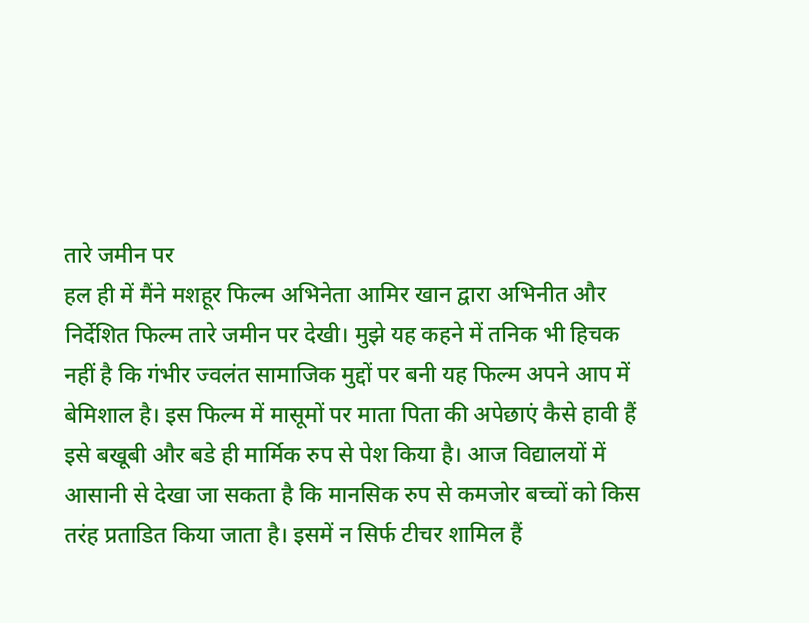तारे जमीन पर
हल ही में मैंने मशहूर फिल्म अभिनेता आमिर खान द्वारा अभिनीत और निर्देशित फिल्म तारे जमीन पर देखी। मुझे यह कहने में तनिक भी हिचक नहीं है कि गंभीर ज्वलंत सामाजिक मुद्दों पर बनी यह फिल्म अपने आप में बेमिशाल है। इस फिल्म में मासूमों पर माता पिता की अपेछाएं कैसे हावी हैं इसे बखूबी और बडे ही मार्मिक रुप से पेश किया है। आज विद्यालयों में आसानी से देखा जा सकता है कि मानसिक रुप से कमजोर बच्चों को किस तरंह प्रताडित किया जाता है। इसमें न सिर्फ टीचर शामिल हैं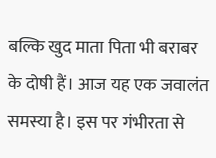बल्कि खुद माता पिता भी बराबर के दोषी हैं। आज यह एक जवालंत समस्या है। इस पर गंभीरता से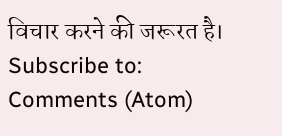विचार करने की जरूरत है।
Subscribe to:
Comments (Atom)